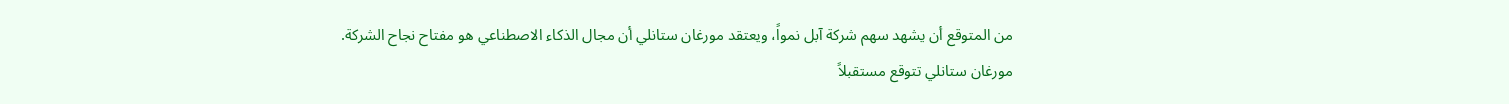من المتوقع أن يشهد سهم شركة آبل نمواً، ويعتقد مورغان ستانلي أن مجال الذكاء الاصطناعي هو مفتاح نجاح الشركة.
مورغان ستانلي تتوقع مستقبلاً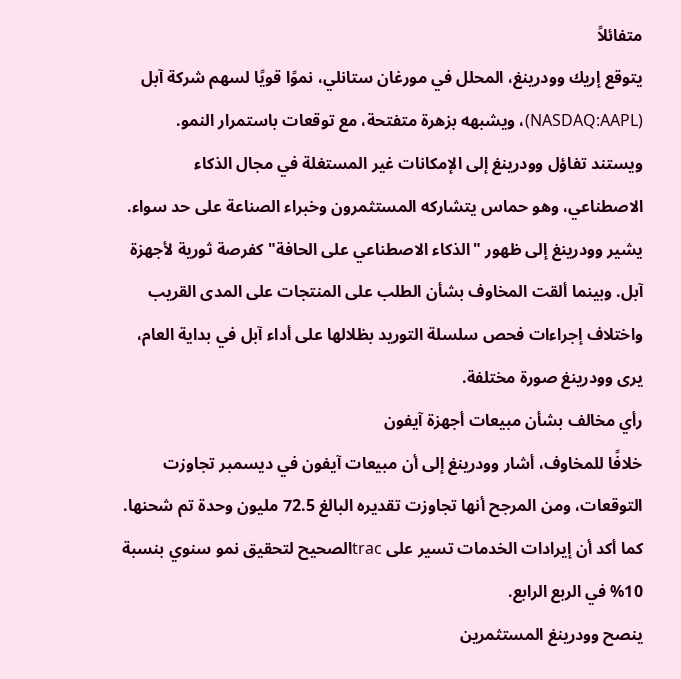متفائلاً
يتوقع إريك وودرينغ، المحلل في مورغان ستانلي، نموًا قويًا لسهم شركة آبل (NASDAQ:AAPL)، ويشبهه بزهرة متفتحة، مع توقعات باستمرار النمو. ويستند تفاؤل وودرينغ إلى الإمكانات غير المستغلة في مجال الذكاء الاصطناعي، وهو حماس يتشاركه المستثمرون وخبراء الصناعة على حد سواء.
يشير وودرينغ إلى ظهور "الذكاء الاصطناعي على الحافة" كفرصة ثورية لأجهزة آبل. وبينما ألقت المخاوف بشأن الطلب على المنتجات على المدى القريب واختلاف إجراءات فحص سلسلة التوريد بظلالها على أداء آبل في بداية العام، يرى وودرينغ صورة مختلفة.
رأي مخالف بشأن مبيعات أجهزة آيفون
خلافًا للمخاوف، أشار وودرينغ إلى أن مبيعات آيفون في ديسمبر تجاوزت التوقعات، ومن المرجح أنها تجاوزت تقديره البالغ 72.5 مليون وحدة تم شحنها. كما أكد أن إيرادات الخدمات تسير على tracالصحيح لتحقيق نمو سنوي بنسبة 10% في الربع الرابع.
ينصح وودرينغ المستثمرين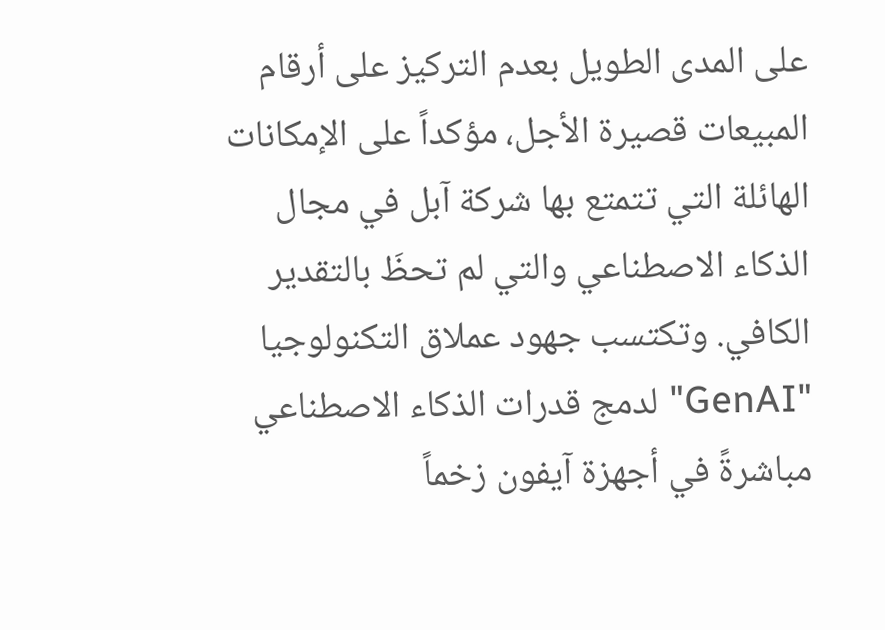على المدى الطويل بعدم التركيز على أرقام المبيعات قصيرة الأجل، مؤكداً على الإمكانات الهائلة التي تتمتع بها شركة آبل في مجال الذكاء الاصطناعي والتي لم تحظَ بالتقدير الكافي. وتكتسب جهود عملاق التكنولوجيا "GenAI" لدمج قدرات الذكاء الاصطناعي مباشرةً في أجهزة آيفون زخماً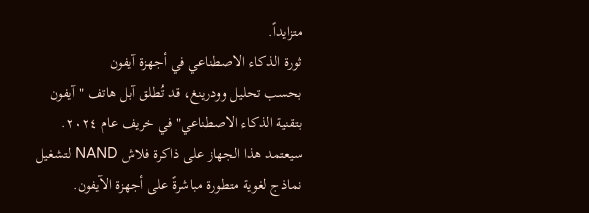متزايداً.
ثورة الذكاء الاصطناعي في أجهزة آيفون
بحسب تحليل وودرينغ، قد تُطلق آبل هاتف "آيفون بتقنية الذكاء الاصطناعي" في خريف عام ٢٠٢٤. سيعتمد هذا الجهاز على ذاكرة فلاش NAND لتشغيل نماذج لغوية متطورة مباشرةً على أجهزة الآيفون.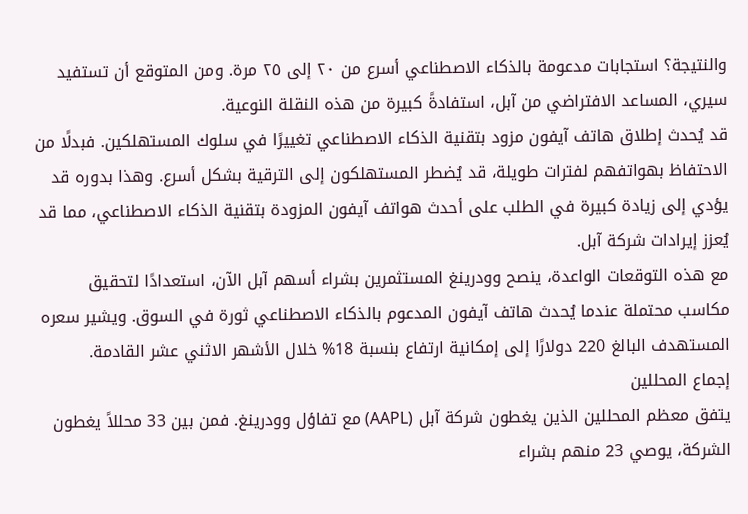والنتيجة؟ استجابات مدعومة بالذكاء الاصطناعي أسرع من ٢٠ إلى ٢٥ مرة. ومن المتوقع أن تستفيد سيري، المساعد الافتراضي من آبل، استفادةً كبيرة من هذه النقلة النوعية.
قد يُحدث إطلاق هاتف آيفون مزود بتقنية الذكاء الاصطناعي تغييرًا في سلوك المستهلكين. فبدلًا من الاحتفاظ بهواتفهم لفترات طويلة، قد يُضطر المستهلكون إلى الترقية بشكل أسرع. وهذا بدوره قد يؤدي إلى زيادة كبيرة في الطلب على أحدث هواتف آيفون المزودة بتقنية الذكاء الاصطناعي، مما قد يُعزز إيرادات شركة آبل.
مع هذه التوقعات الواعدة، ينصح وودرينغ المستثمرين بشراء أسهم آبل الآن، استعدادًا لتحقيق مكاسب محتملة عندما يُحدث هاتف آيفون المدعوم بالذكاء الاصطناعي ثورة في السوق. ويشير سعره المستهدف البالغ 220 دولارًا إلى إمكانية ارتفاع بنسبة 18% خلال الأشهر الاثني عشر القادمة.
إجماع المحللين
يتفق معظم المحللين الذين يغطون شركة آبل (AAPL) مع تفاؤل وودرينغ. فمن بين 33 محللاً يغطون الشركة، يوصي 23 منهم بشراء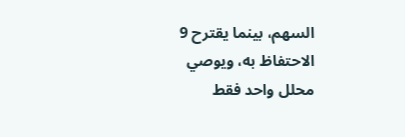السهم، بينما يقترح 9 الاحتفاظ به، ويوصي محلل واحد فقط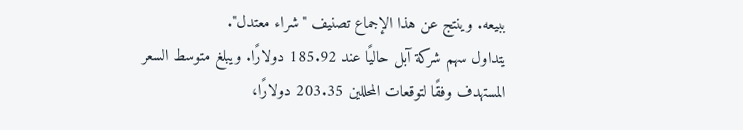ببيعه. وينتج عن هذا الإجماع تصنيف "شراء معتدل".
يتداول سهم شركة آبل حاليًا عند 185.92 دولارًا. ويبلغ متوسط السعر المستهدف وفقًا لتوقعات المحللين 203.35 دولارًا،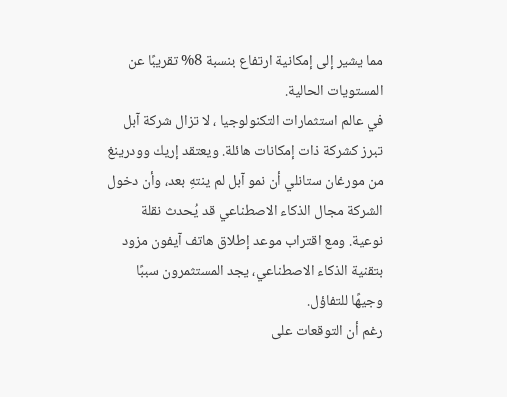مما يشير إلى إمكانية ارتفاع بنسبة 8% تقريبًا عن المستويات الحالية.
في عالم استثمارات التكنولوجيا ، لا تزال شركة آبل تبرز كشركة ذات إمكانات هائلة. ويعتقد إريك وودرينغ من مورغان ستانلي أن نمو آبل لم ينتهِ بعد، وأن دخول الشركة مجال الذكاء الاصطناعي قد يُحدث نقلة نوعية. ومع اقتراب موعد إطلاق هاتف آيفون مزود بتقنية الذكاء الاصطناعي، يجد المستثمرون سببًا وجيهًا للتفاؤل.
رغم أن التوقعات على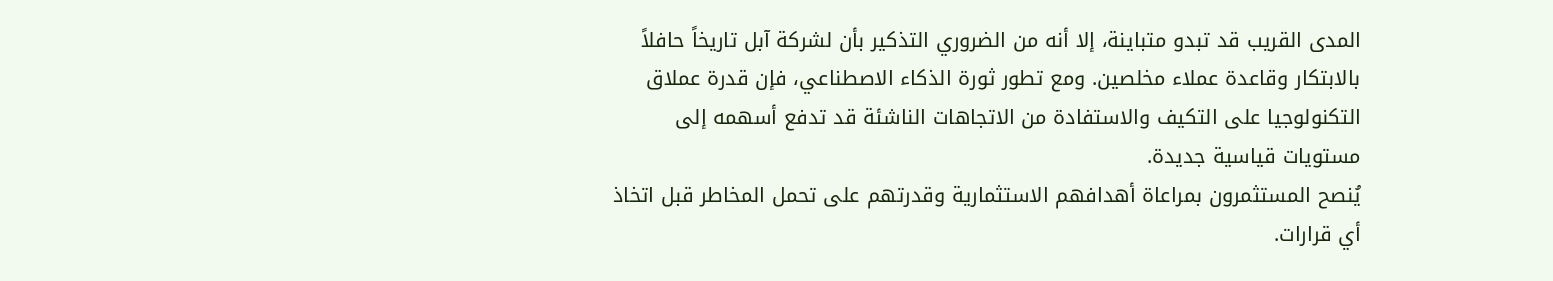المدى القريب قد تبدو متباينة، إلا أنه من الضروري التذكير بأن لشركة آبل تاريخاً حافلاً بالابتكار وقاعدة عملاء مخلصين. ومع تطور ثورة الذكاء الاصطناعي، فإن قدرة عملاق التكنولوجيا على التكيف والاستفادة من الاتجاهات الناشئة قد تدفع أسهمه إلى مستويات قياسية جديدة.
يُنصح المستثمرون بمراعاة أهدافهم الاستثمارية وقدرتهم على تحمل المخاطر قبل اتخاذ أي قرارات.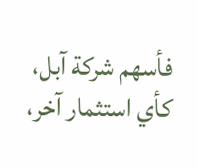فأسهم شركة آبل، كأي استثمار آخر،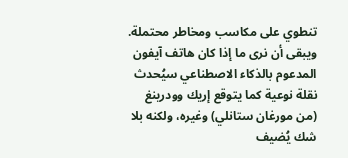تنطوي على مكاسب ومخاطر محتملة. ويبقى أن نرى ما إذا كان هاتف آيفون المدعوم بالذكاء الاصطناعي سيُحدث نقلة نوعية كما يتوقع إريك وودرينغ (من مورغان ستانلي) وغيره، ولكنه بلا شك يُضيف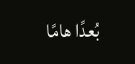بُعدًا هامًا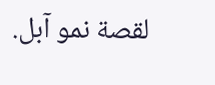لقصة نمو آبل.